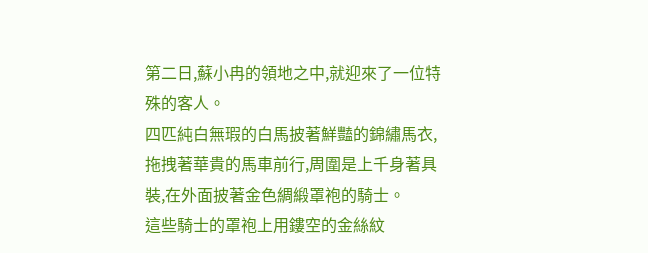第二日,蘇小冉的領地之中,就迎來了一位特殊的客人。
四匹純白無瑕的白馬披著鮮豔的錦繡馬衣,拖拽著華貴的馬車前行,周圍是上千身著具裝,在外面披著金色綢緞罩袍的騎士。
這些騎士的罩袍上用鏤空的金絲紋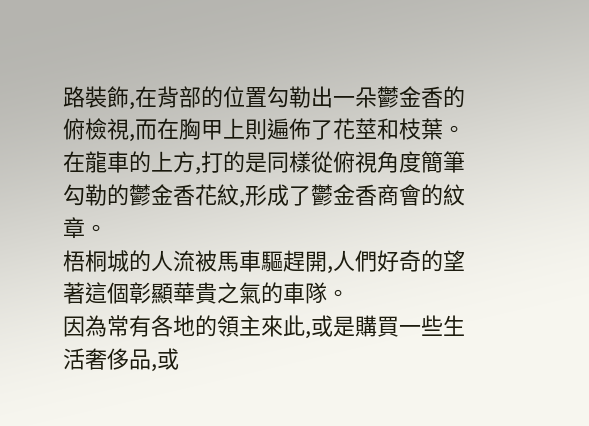路裝飾,在背部的位置勾勒出一朵鬱金香的俯檢視,而在胸甲上則遍佈了花莖和枝葉。
在龍車的上方,打的是同樣從俯視角度簡筆勾勒的鬱金香花紋,形成了鬱金香商會的紋章。
梧桐城的人流被馬車驅趕開,人們好奇的望著這個彰顯華貴之氣的車隊。
因為常有各地的領主來此,或是購買一些生活奢侈品,或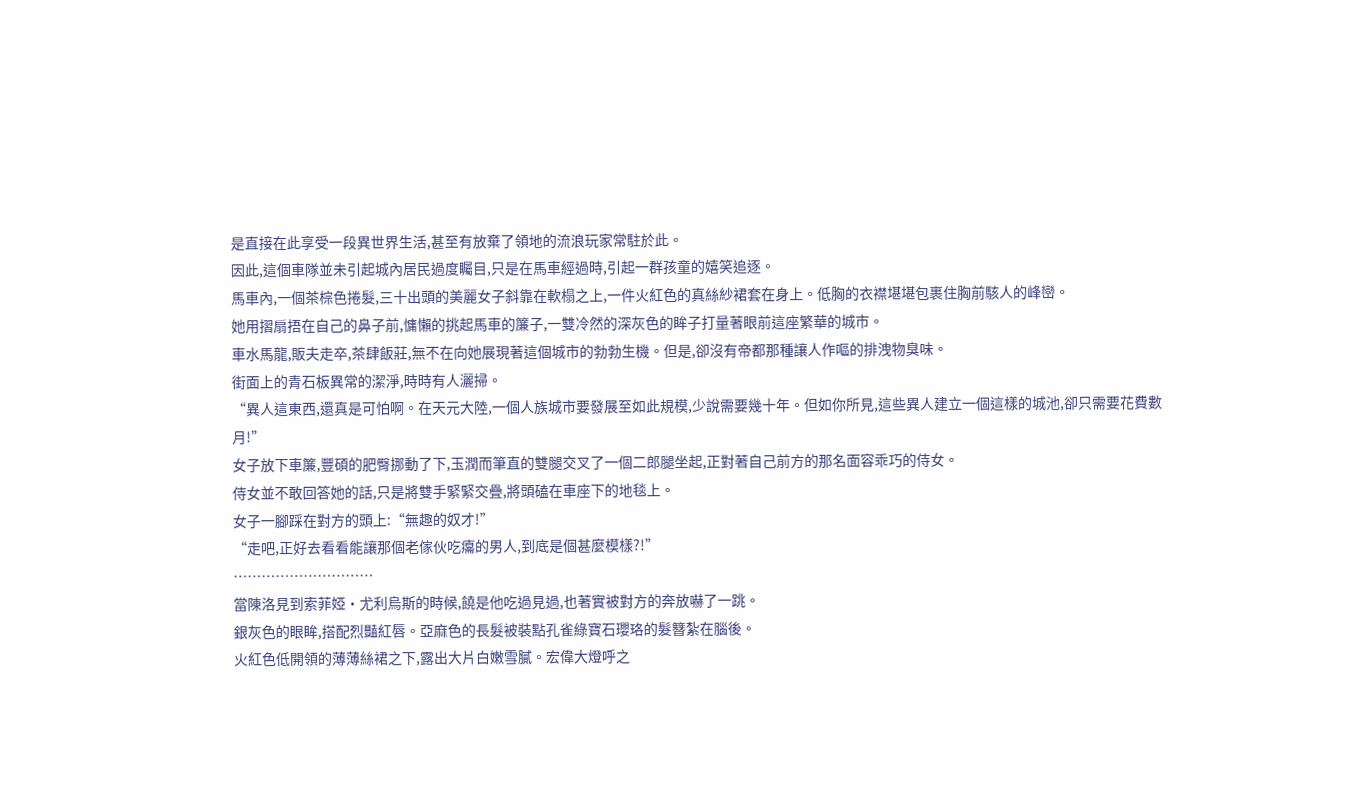是直接在此享受一段異世界生活,甚至有放棄了領地的流浪玩家常駐於此。
因此,這個車隊並未引起城內居民過度矚目,只是在馬車經過時,引起一群孩童的嬉笑追逐。
馬車內,一個茶棕色捲髮,三十出頭的美麗女子斜靠在軟榻之上,一件火紅色的真絲紗裙套在身上。低胸的衣襟堪堪包裹住胸前駭人的峰巒。
她用摺扇捂在自己的鼻子前,慵懶的挑起馬車的簾子,一雙冷然的深灰色的眸子打量著眼前這座繁華的城市。
車水馬龍,販夫走卒,茶肆飯莊,無不在向她展現著這個城市的勃勃生機。但是,卻沒有帝都那種讓人作嘔的排洩物臭味。
街面上的青石板異常的潔淨,時時有人灑掃。
“異人這東西,還真是可怕啊。在天元大陸,一個人族城市要發展至如此規模,少說需要幾十年。但如你所見,這些異人建立一個這樣的城池,卻只需要花費數月!”
女子放下車簾,豐碩的肥臀挪動了下,玉潤而筆直的雙腿交叉了一個二郎腿坐起,正對著自己前方的那名面容乖巧的侍女。
侍女並不敢回答她的話,只是將雙手緊緊交疊,將頭磕在車座下的地毯上。
女子一腳踩在對方的頭上:“無趣的奴才!”
“走吧,正好去看看能讓那個老傢伙吃癟的男人,到底是個甚麼模樣?!”
…………………………
當陳洛見到索菲婭·尤利烏斯的時候,饒是他吃過見過,也著實被對方的奔放嚇了一跳。
銀灰色的眼眸,搭配烈豔紅唇。亞麻色的長髮被裝點孔雀綠寶石瓔珞的髮簪紮在腦後。
火紅色低開領的薄薄絲裙之下,露出大片白嫩雪膩。宏偉大燈呼之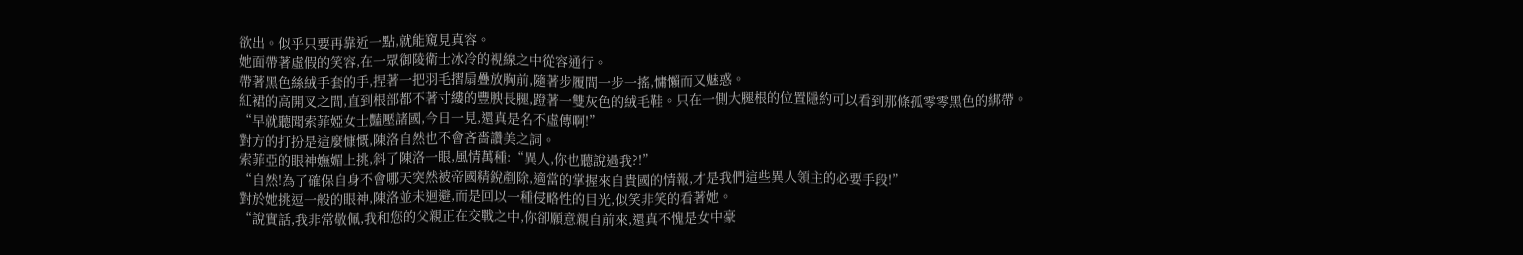欲出。似乎只要再靠近一點,就能窺見真容。
她面帶著虛假的笑容,在一眾御陵衛士冰冷的視線之中從容通行。
帶著黑色絲絨手套的手,捏著一把羽毛摺扇疊放胸前,隨著步履間一步一搖,慵懶而又魅惑。
紅裙的高開叉之間,直到根部都不著寸縷的豐腴長腿,蹬著一雙灰色的絨毛鞋。只在一側大腿根的位置隱約可以看到那條孤零零黑色的綁帶。
“早就聽聞索菲婭女士豔壓諸國,今日一見,還真是名不虛傳啊!”
對方的打扮是這麼慷慨,陳洛自然也不會吝嗇讚美之詞。
索菲亞的眼神嫵媚上挑,斜了陳洛一眼,風情萬種:“異人,你也聽說過我?!”
“自然!為了確保自身不會哪天突然被帝國精銳剷除,適當的掌握來自貴國的情報,才是我們這些異人領主的必要手段!”
對於她挑逗一般的眼神,陳洛並未迴避,而是回以一種侵略性的目光,似笑非笑的看著她。
“說實話,我非常敬佩,我和您的父親正在交戰之中,你卻願意親自前來,還真不愧是女中豪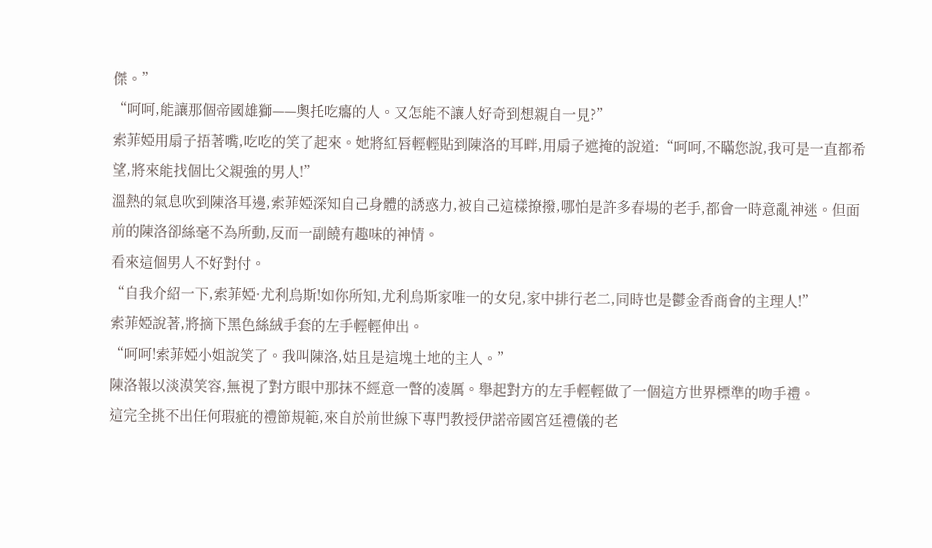傑。”
“呵呵,能讓那個帝國雄獅——奧托吃癟的人。又怎能不讓人好奇到想親自一見?”
索菲婭用扇子捂著嘴,吃吃的笑了起來。她將紅唇輕輕貼到陳洛的耳畔,用扇子遮掩的說道:“呵呵,不瞞您說,我可是一直都希望,將來能找個比父親強的男人!”
溫熱的氣息吹到陳洛耳邊,索菲婭深知自己身體的誘惑力,被自己這樣撩撥,哪怕是許多春場的老手,都會一時意亂神迷。但面前的陳洛卻絲毫不為所動,反而一副饒有趣味的神情。
看來這個男人不好對付。
“自我介紹一下,索菲婭·尤利烏斯!如你所知,尤利烏斯家唯一的女兒,家中排行老二,同時也是鬱金香商會的主理人!”
索菲婭說著,將摘下黑色絲絨手套的左手輕輕伸出。
“呵呵!索菲婭小姐說笑了。我叫陳洛,姑且是這塊土地的主人。”
陳洛報以淡漠笑容,無視了對方眼中那抹不經意一瞥的凌厲。舉起對方的左手輕輕做了一個這方世界標準的吻手禮。
這完全挑不出任何瑕疵的禮節規範,來自於前世線下專門教授伊諾帝國宮廷禮儀的老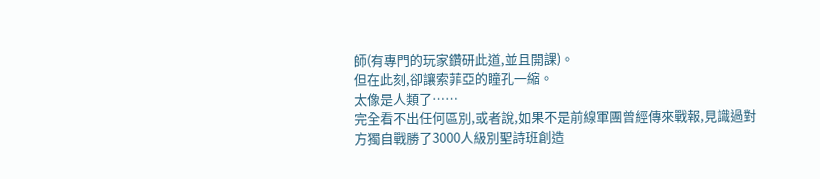師(有專門的玩家鑽研此道,並且開課)。
但在此刻,卻讓索菲亞的瞳孔一縮。
太像是人類了……
完全看不出任何區別,或者說,如果不是前線軍團曾經傳來戰報,見識過對方獨自戰勝了3000人級別聖詩班創造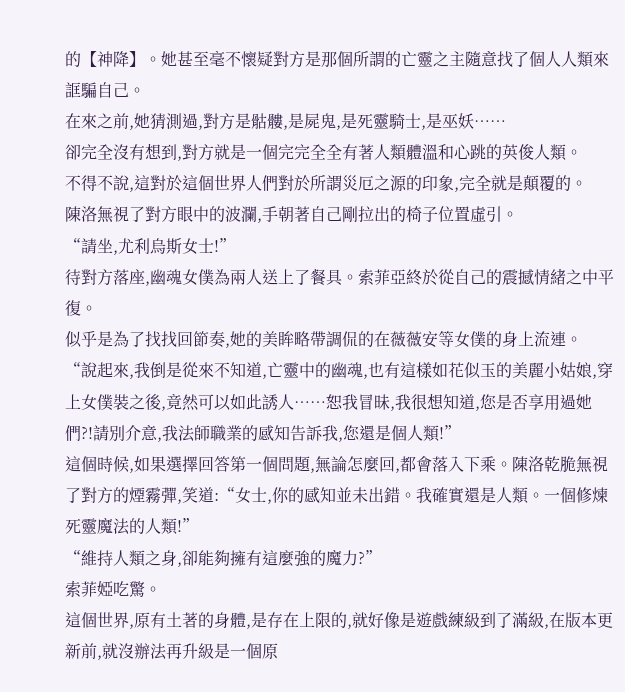的【神降】。她甚至毫不懷疑對方是那個所謂的亡靈之主隨意找了個人人類來誆騙自己。
在來之前,她猜測過,對方是骷髏,是屍鬼,是死靈騎士,是巫妖……
卻完全沒有想到,對方就是一個完完全全有著人類體溫和心跳的英俊人類。
不得不說,這對於這個世界人們對於所謂災厄之源的印象,完全就是顛覆的。
陳洛無視了對方眼中的波瀾,手朝著自己剛拉出的椅子位置虛引。
“請坐,尤利烏斯女士!”
待對方落座,幽魂女僕為兩人送上了餐具。索菲亞終於從自己的震撼情緒之中平復。
似乎是為了找找回節奏,她的美眸略帶調侃的在薇薇安等女僕的身上流連。
“說起來,我倒是從來不知道,亡靈中的幽魂,也有這樣如花似玉的美麗小姑娘,穿上女僕裝之後,竟然可以如此誘人……恕我冒昧,我很想知道,您是否享用過她們?!請別介意,我法師職業的感知告訴我,您還是個人類!”
這個時候,如果選擇回答第一個問題,無論怎麼回,都會落入下乘。陳洛乾脆無視了對方的煙霧彈,笑道:“女士,你的感知並未出錯。我確實還是人類。一個修煉死靈魔法的人類!”
“維持人類之身,卻能夠擁有這麼強的魔力?”
索菲婭吃驚。
這個世界,原有土著的身體,是存在上限的,就好像是遊戲練級到了滿級,在版本更新前,就沒辦法再升級是一個原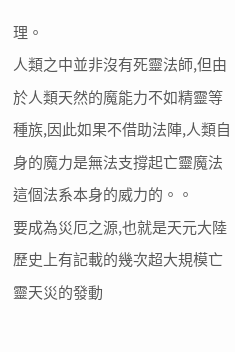理。
人類之中並非沒有死靈法師,但由於人類天然的魔能力不如精靈等種族,因此如果不借助法陣,人類自身的魔力是無法支撐起亡靈魔法這個法系本身的威力的。。
要成為災厄之源,也就是天元大陸歷史上有記載的幾次超大規模亡靈天災的發動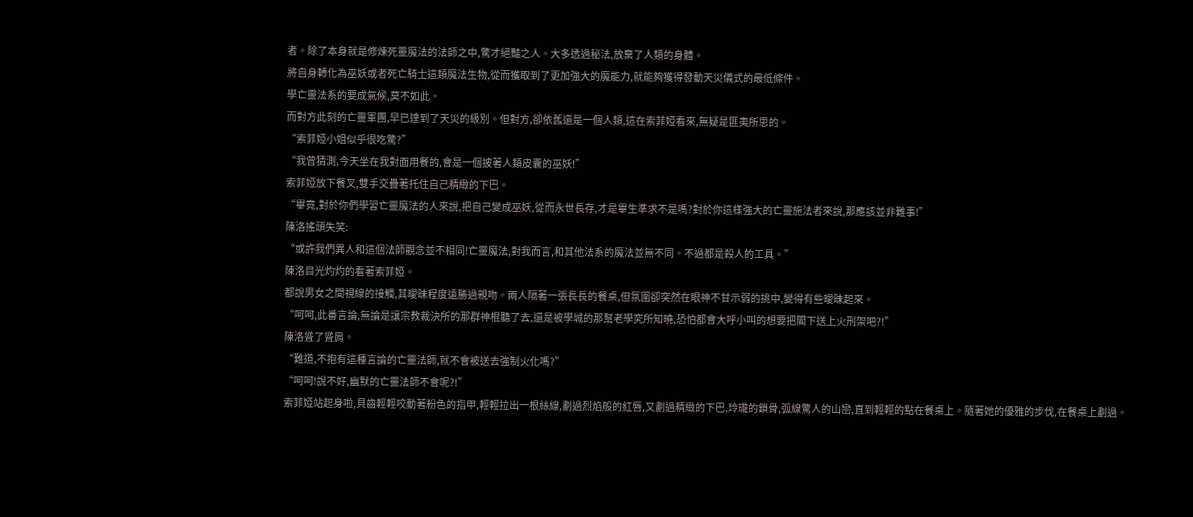者。除了本身就是修煉死靈魔法的法師之中,驚才絕豔之人。大多透過秘法,放棄了人類的身體。
將自身轉化為巫妖或者死亡騎士這類魔法生物,從而獲取到了更加強大的魔能力,就能夠獲得發動天災儀式的最低條件。
學亡靈法系的要成氣候,莫不如此。
而對方此刻的亡靈軍團,早已達到了天災的級別。但對方,卻依舊還是一個人類,這在索菲婭看來,無疑是匪夷所思的。
“索菲婭小姐似乎很吃驚?”
“我曾猜測,今天坐在我對面用餐的,會是一個披著人類皮囊的巫妖!”
索菲婭放下餐叉,雙手交疊著托住自己精緻的下巴。
“畢竟,對於你們學習亡靈魔法的人來說,把自己變成巫妖,從而永世長存,才是畢生準求不是嗎?對於你這樣強大的亡靈施法者來說,那應該並非難事!”
陳洛搖頭失笑:
“或許我們異人和這個法師觀念並不相同!亡靈魔法,對我而言,和其他法系的魔法並無不同。不過都是殺人的工具。”
陳洛目光灼灼的看著索菲婭。
都說男女之間視線的接觸,其曖昧程度遠勝過親吻。兩人隔著一張長長的餐桌,但氛圍卻突然在眼神不甘示弱的挑中,變得有些曖昧起來。
“呵呵,此番言論,無論是讓宗教裁決所的那群神棍聽了去,還是被學城的那幫老學究所知曉,恐怕都會大呼小叫的想要把閣下送上火刑架吧?!”
陳洛聳了聳肩。
“難道,不抱有這種言論的亡靈法師,就不會被送去強制火化嗎?”
“呵呵!說不好,幽默的亡靈法師不會呢?!”
索菲婭站起身啦,貝齒輕輕咬動著粉色的指甲,輕輕拉出一根絲線,劃過烈焰般的紅唇,又劃過精緻的下巴,玲瓏的鎖骨,弧線驚人的山巒,直到輕輕的點在餐桌上。隨著她的優雅的步伐,在餐桌上劃過。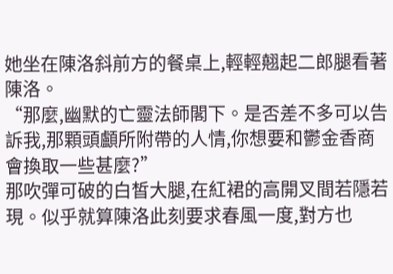她坐在陳洛斜前方的餐桌上,輕輕翹起二郎腿看著陳洛。
“那麼,幽默的亡靈法師閣下。是否差不多可以告訴我,那顆頭顱所附帶的人情,你想要和鬱金香商會換取一些甚麼?”
那吹彈可破的白皙大腿,在紅裙的高開叉間若隱若現。似乎就算陳洛此刻要求春風一度,對方也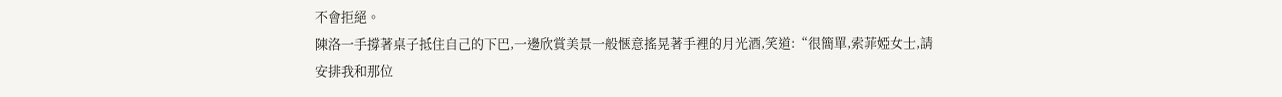不會拒絕。
陳洛一手撐著桌子抵住自己的下巴,一邊欣賞美景一般愜意搖晃著手裡的月光酒,笑道:“很簡單,索菲婭女士,請安排我和那位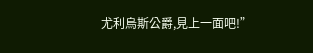尤利烏斯公爵,見上一面吧!”